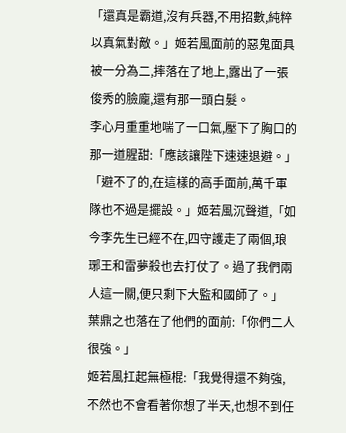「還真是霸道,沒有兵器,不用招數,純粹以真氣對敵。」姬若風面前的惡鬼面具被一分為二,摔落在了地上,露出了一張俊秀的臉龐,還有那一頭白髮。
李心月重重地喘了一口氣,壓下了胸口的那一道腥甜:「應該讓陛下速速退避。」
「避不了的,在這樣的高手面前,萬千軍隊也不過是擺設。」姬若風沉聲道,「如今李先生已經不在,四守護走了兩個,琅琊王和雷夢殺也去打仗了。過了我們兩人這一關,便只剩下大監和國師了。」
葉鼎之也落在了他們的面前:「你們二人很強。」
姬若風扛起無極棍:「我覺得還不夠強,不然也不會看著你想了半天,也想不到任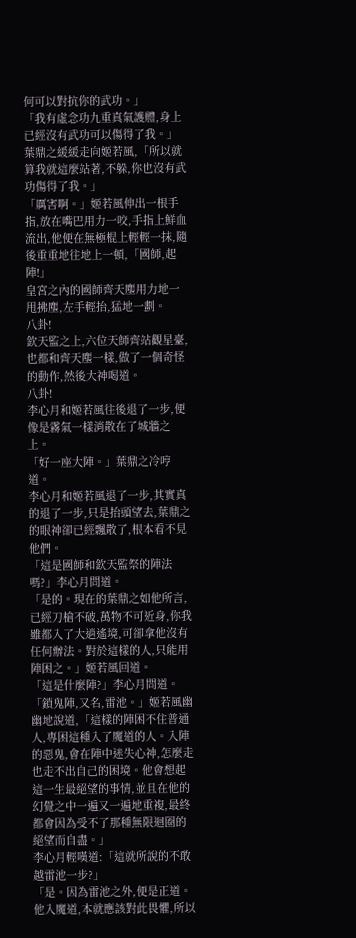何可以對抗你的武功。」
「我有虛念功九重真氣護體,身上已經沒有武功可以傷得了我。」葉鼎之緩緩走向姬若風,「所以就算我就這麼站著,不躲,你也沒有武功傷得了我。」
「厲害啊。」姬若風伸出一根手指,放在嘴巴用力一咬,手指上鮮血流出,他便在無極棍上輕輕一抹,隨後重重地往地上一頓,「國師,起陣!」
皇宮之內的國師齊天塵用力地一甩拂塵,左手輕抬,猛地一劃。
八卦!
欽天監之上,六位天師齊站觀星臺,也都和齊天塵一樣,做了一個奇怪的動作,然後大神喝道。
八卦!
李心月和姬若風往後退了一步,便像是霧氣一樣消散在了城牆之上。
「好一座大陣。」葉鼎之冷哼道。
李心月和姬若風退了一步,其實真的退了一步,只是抬頭望去,葉鼎之的眼神卻已經飄散了,根本看不見他們。
「這是國師和欽天監祭的陣法嗎?」李心月問道。
「是的。現在的葉鼎之如他所言,已經刀槍不破,萬物不可近身,你我雖都入了大逍遙境,可卻拿他沒有任何辦法。對於這樣的人,只能用陣困之。」姬若風回道。
「這是什麼陣?」李心月問道。
「鎖鬼陣,又名,雷池。」姬若風幽幽地說道,「這樣的陣困不住普通人,專困這種入了魔道的人。入陣的惡鬼,會在陣中迷失心神,怎麼走也走不出自己的困境。他會想起這一生最絕望的事情,並且在他的幻覺之中一遍又一遍地重複,最終都會因為受不了那種無限迴圈的絕望而自盡。」
李心月輕嘆道:「這就所說的不敢越雷池一步?」
「是。因為雷池之外,便是正道。他入魔道,本就應該對此畏懼,所以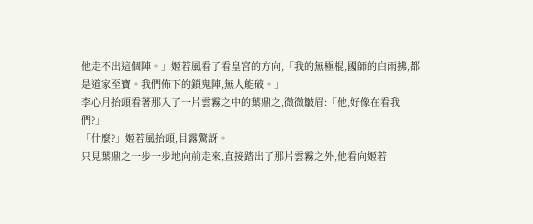他走不出這個陣。」姬若風看了看皇宮的方向,「我的無極棍,國師的白雨拂,都是道家至寶。我們佈下的鎖鬼陣,無人能破。」
李心月抬頭看著那入了一片雲霧之中的葉鼎之,微微皺眉:「他,好像在看我們?」
「什麼?」姬若風抬頭,目露驚訝。
只見葉鼎之一步一步地向前走來,直接踏出了那片雲霧之外,他看向姬若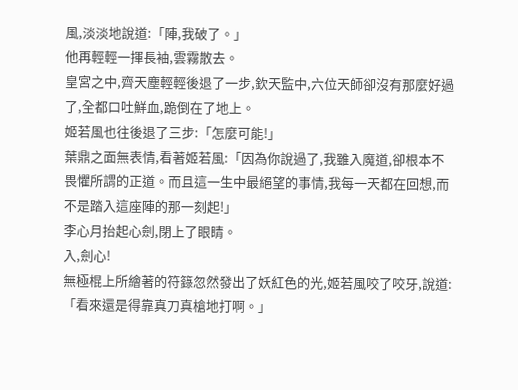風,淡淡地說道:「陣,我破了。」
他再輕輕一揮長袖,雲霧散去。
皇宮之中,齊天塵輕輕後退了一步,欽天監中,六位天師卻沒有那麼好過了,全都口吐鮮血,跪倒在了地上。
姬若風也往後退了三步:「怎麼可能!」
葉鼎之面無表情,看著姬若風:「因為你說過了,我雖入魔道,卻根本不畏懼所謂的正道。而且這一生中最絕望的事情,我每一天都在回想,而不是踏入這座陣的那一刻起!」
李心月抬起心劍,閉上了眼睛。
入,劍心!
無極棍上所繪著的符籙忽然發出了妖紅色的光,姬若風咬了咬牙,說道:「看來還是得靠真刀真槍地打啊。」